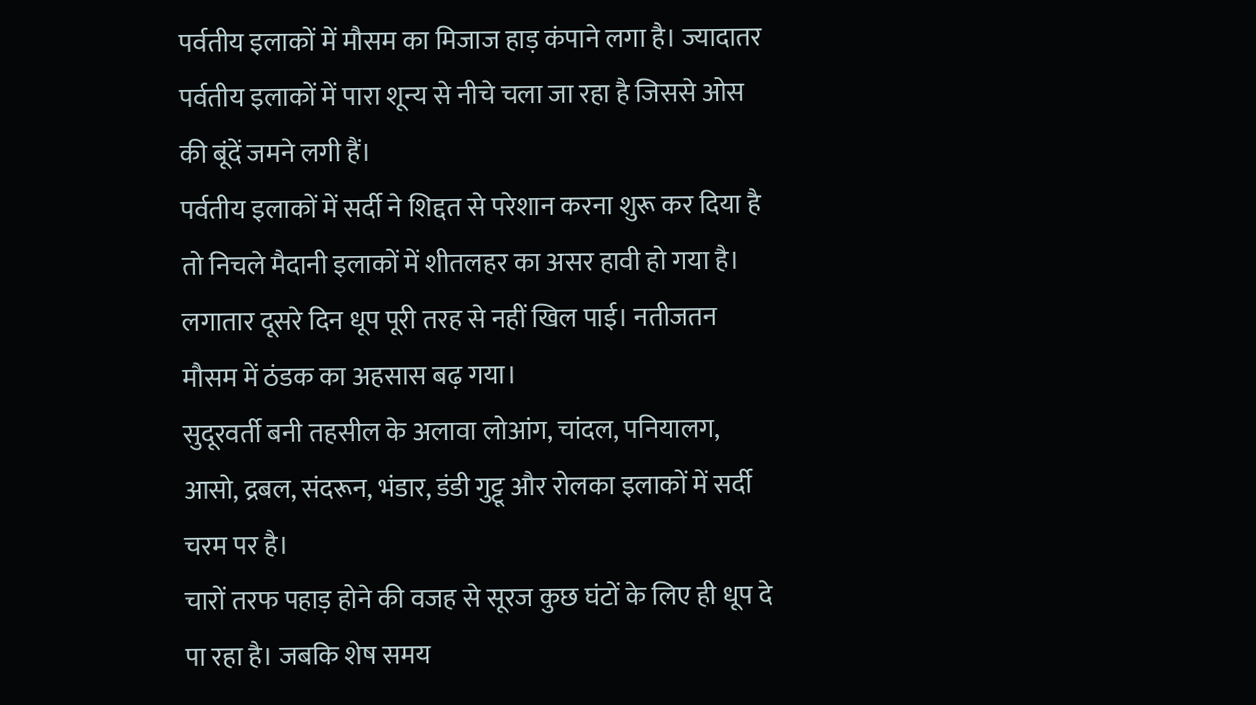पर्वतीय इलाकों में मौसम का मिजाज हाड़ कंपाने लगा है। ज्यादातर पर्वतीय इलाकों में पारा शून्य से नीचे चला जा रहा है जिससे ओस की बूंदें जमने लगी हैं।
पर्वतीय इलाकों में सर्दी ने शिद्दत से परेशान करना शुरू कर दिया है तो निचले मैदानी इलाकों में शीतलहर का असर हावी हो गया है। लगातार दूसरे दिन धूप पूरी तरह से नहीं खिल पाई। नतीजतन मौसम में ठंडक का अहसास बढ़ गया।
सुदूरवर्ती बनी तहसील के अलावा लोआंग, चांदल, पनियालग, आसो, द्रबल, संदरून, भंडार, डंडी गुट्टू और रोलका इलाकों में सर्दी चरम पर है।
चारों तरफ पहाड़ होने की वजह से सूरज कुछ घंटों के लिए ही धूप दे पा रहा है। जबकि शेष समय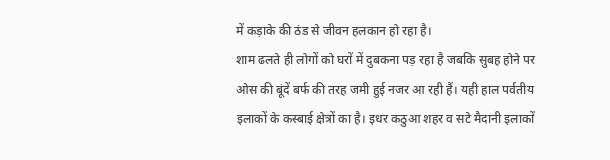में कड़ाके की ठंड से जीवन हलकान हो रहा है।
शाम ढलते ही लोगों को घरों में दुबकना पड़ रहा है जबकि सुबह होने पर ओस की बूंदें बर्फ की तरह जमी हुई नजर आ रही हैं। यही हाल पर्वतीय इलाकों के कस्बाई क्षेत्रों का है। इधर कठुआ शहर व सटे मैदानी इलाकों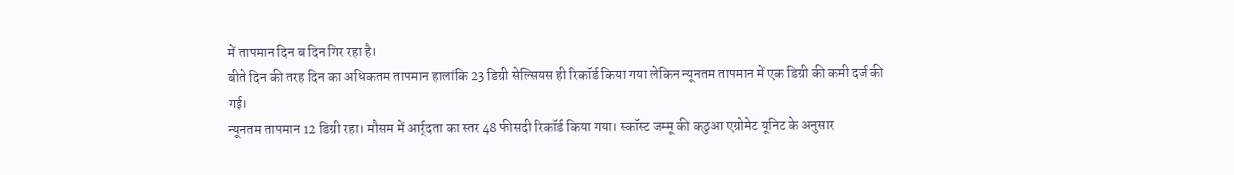में तापमान दिन ब दिन गिर रहा है।
बीते दिन की तरह दिन का अधिकतम तापमान हालांकि 23 डिग्री सेल्सियस ही रिकॉर्ड किया गया लेकिन न्यूनतम तापमान में एक डिग्री की कमी दर्ज की गई।
न्यूनतम तापमान 12 डिग्री रहा। मौसम में आर्र्दता का स्तर 48 फीसदी रिकॉर्ड किया गया। स्कॉस्ट जम्मू की कठुआ एग्रोमेट यूनिट के अनुसार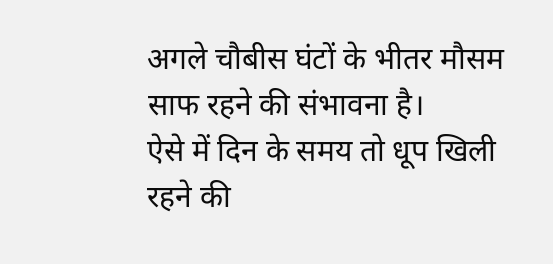अगले चौबीस घंटों के भीतर मौसम साफ रहने की संभावना है।
ऐसे में दिन के समय तो धूप खिली रहने की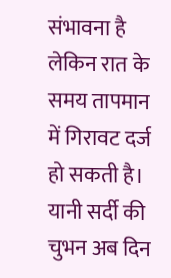संभावना है लेकिन रात के समय तापमान में गिरावट दर्ज हो सकती है। यानी सर्दी की चुभन अब दिन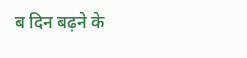ब दिन बढ़ने के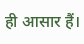ही आसार हैं।